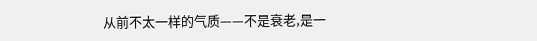从前不太一样的气质——不是衰老,是一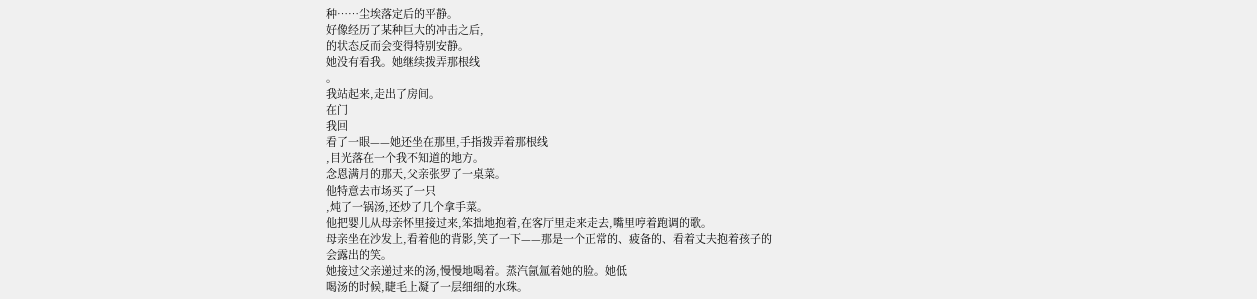种……尘埃落定后的平静。
好像经历了某种巨大的冲击之后,
的状态反而会变得特别安静。
她没有看我。她继续拨弄那根线
。
我站起来,走出了房间。
在门
我回
看了一眼——她还坐在那里,手指拨弄着那根线
,目光落在一个我不知道的地方。
念恩满月的那天,父亲张罗了一桌菜。
他特意去市场买了一只
,炖了一锅汤,还炒了几个拿手菜。
他把婴儿从母亲怀里接过来,笨拙地抱着,在客厅里走来走去,嘴里哼着跑调的歌。
母亲坐在沙发上,看着他的背影,笑了一下——那是一个正常的、疲备的、看着丈夫抱着孩子的
会露出的笑。
她接过父亲递过来的汤,慢慢地喝着。蒸汽氤氲着她的脸。她低
喝汤的时候,睫毛上凝了一层细细的水珠。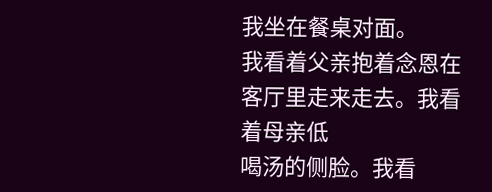我坐在餐桌对面。
我看着父亲抱着念恩在客厅里走来走去。我看着母亲低
喝汤的侧脸。我看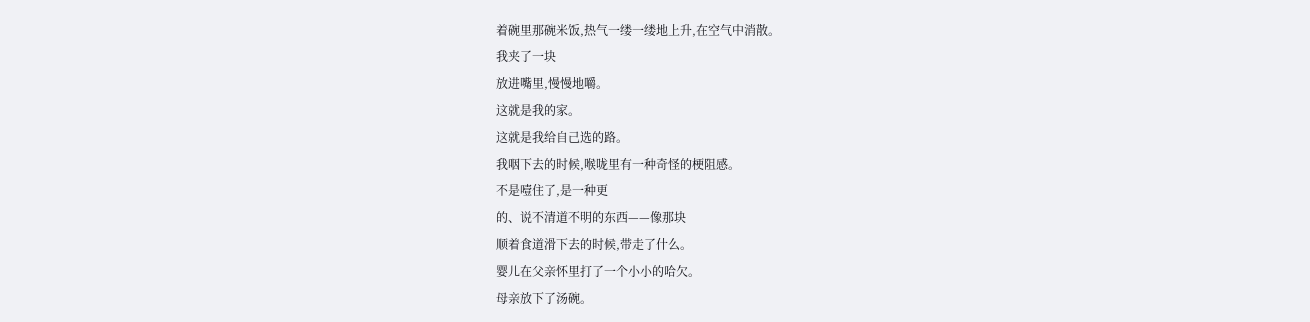着碗里那碗米饭,热气一缕一缕地上升,在空气中消散。
我夹了一块
放进嘴里,慢慢地嚼。
这就是我的家。
这就是我给自己选的路。
我咽下去的时候,喉咙里有一种奇怪的梗阻感。
不是噎住了,是一种更
的、说不清道不明的东西——像那块
顺着食道滑下去的时候,带走了什么。
婴儿在父亲怀里打了一个小小的哈欠。
母亲放下了汤碗。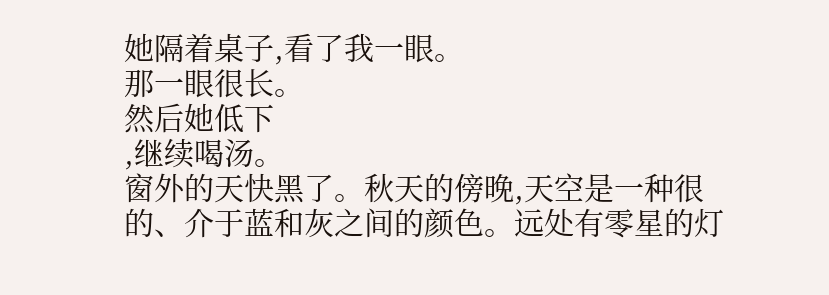她隔着桌子,看了我一眼。
那一眼很长。
然后她低下
,继续喝汤。
窗外的天快黑了。秋天的傍晚,天空是一种很
的、介于蓝和灰之间的颜色。远处有零星的灯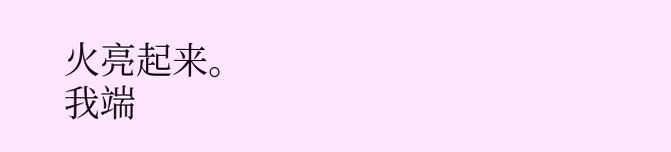火亮起来。
我端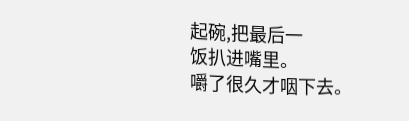起碗,把最后一
饭扒进嘴里。
嚼了很久才咽下去。